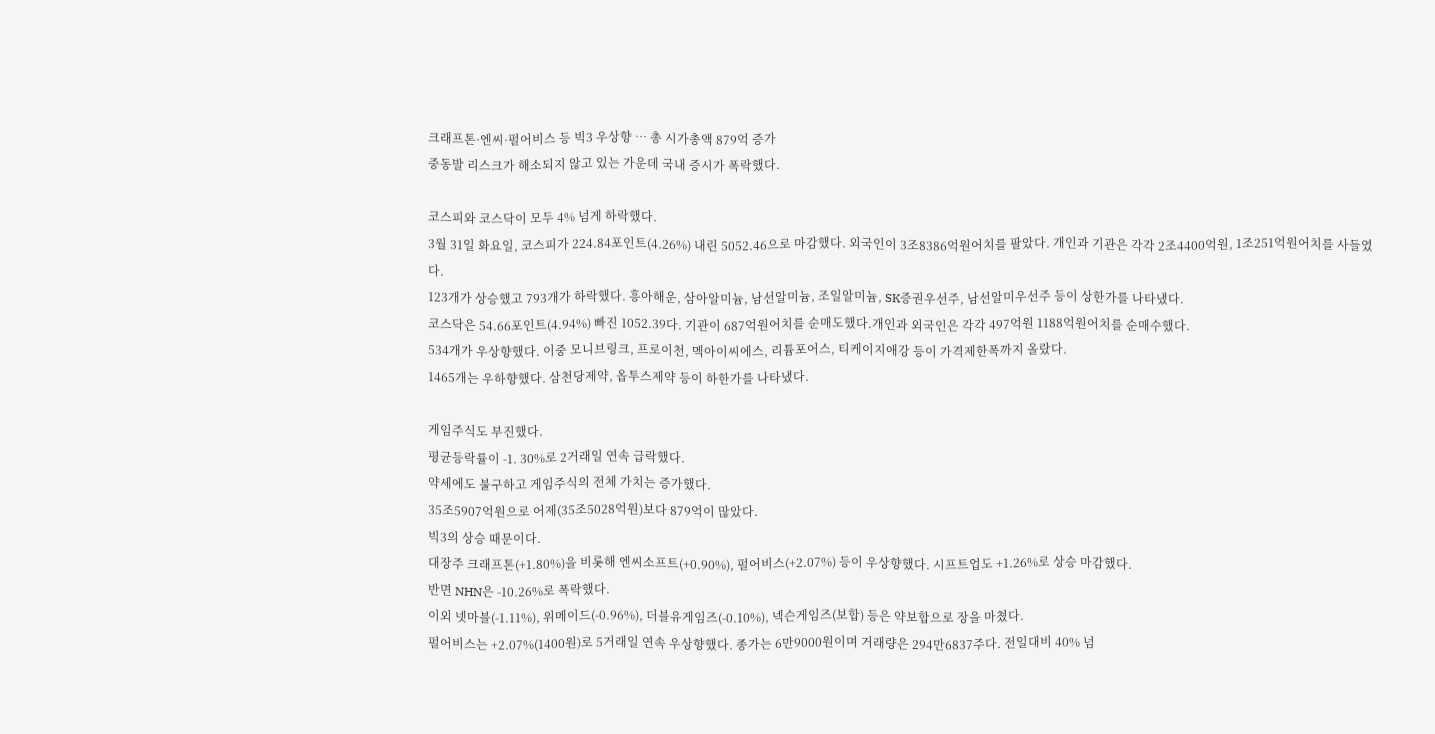크래프톤·엔씨·펄어비스 등 빅3 우상향 … 총 시가총액 879억 증가
중동발 리스크가 해소되지 않고 있는 가운데 국내 증시가 폭락했다.

코스피와 코스닥이 모두 4% 넘게 하락했다.
3월 31일 화요일, 코스피가 224.84포인트(4.26%) 내린 5052.46으로 마감했다. 외국인이 3조8386억원어치를 팔았다. 개인과 기관은 각각 2조4400억원, 1조251억원어치를 사들였다.
123개가 상승했고 793개가 하락했다. 흥아해운, 삼아알미늄, 남선알미늄, 조일알미늄, SK증권우선주, 남선알미우선주 등이 상한가를 나타냈다.
코스닥은 54.66포인트(4.94%) 빠진 1052.39다. 기관이 687억원어치를 순매도했다.개인과 외국인은 각각 497억원 1188억원어치를 순매수했다.
534개가 우상향했다. 이중 모니브링크, 프로이천, 멕아이씨에스, 리튬포어스, 티케이지애강 등이 가격제한폭까지 올랐다.
1465개는 우하향했다. 삼천당제약, 옵투스제약 등이 하한가를 나타냈다.

게임주식도 부진했다.
평균등락률이 -1. 30%로 2거래일 연속 급락했다.
약세에도 불구하고 게임주식의 전체 가치는 증가했다.
35조5907억원으로 어제(35조5028억원)보다 879억이 많았다.
빅3의 상승 때문이다.
대장주 크래프톤(+1.80%)을 비롯해 엔씨소프트(+0.90%), 펄어비스(+2.07%) 등이 우상향했다. 시프트업도 +1.26%로 상승 마감했다.
반면 NHN은 -10.26%로 폭락했다.
이외 넷마블(-1.11%), 위메이드(-0.96%), 더블유게임즈(-0.10%), 넥슨게임즈(보합) 등은 약보합으로 장을 마쳤다.
펄어비스는 +2.07%(1400원)로 5거래일 연속 우상향했다. 종가는 6만9000원이며 거래량은 294만6837주다. 전일대비 40% 넘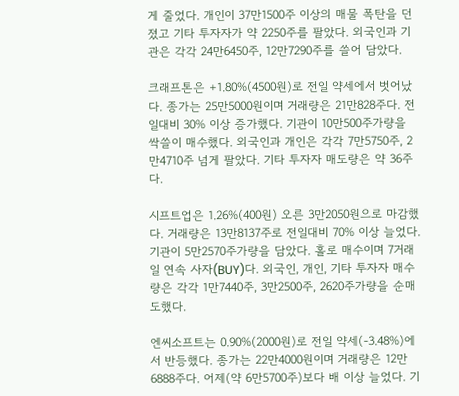게 줄었다. 개인이 37만1500주 이상의 매물 폭탄을 던졌고 기타 투자자가 약 2250주를 팔았다. 외국인과 기관은 각각 24만6450주, 12만7290주를 쓸어 담았다.

크래프톤은 +1.80%(4500원)로 전일 약세에서 벗어났다. 종가는 25만5000원이며 거래량은 21만828주다. 전일대비 30% 이상 증가했다. 기관이 10만500주가량을 싹쓸이 매수했다. 외국인과 개인은 각각 7만5750주, 2만4710주 넘게 팔았다. 기타 투자자 매도량은 약 36주다.

시프트업은 1.26%(400원) 오른 3만2050원으로 마감했다. 거래량은 13만8137주로 전일대비 70% 이상 늘었다. 기관이 5만2570주가량을 담았다. 홀로 매수이며 7거래일 연속 사자(BUY)다. 외국인, 개인, 기타 투자자 매수량은 각각 1만7440주, 3만2500주, 2620주가량을 순매도했다.

엔씨소프트는 0.90%(2000원)로 전일 약세(-3.48%)에서 반등했다. 종가는 22만4000원이며 거래량은 12만6888주다. 어제(약 6만5700주)보다 배 이상 늘었다. 기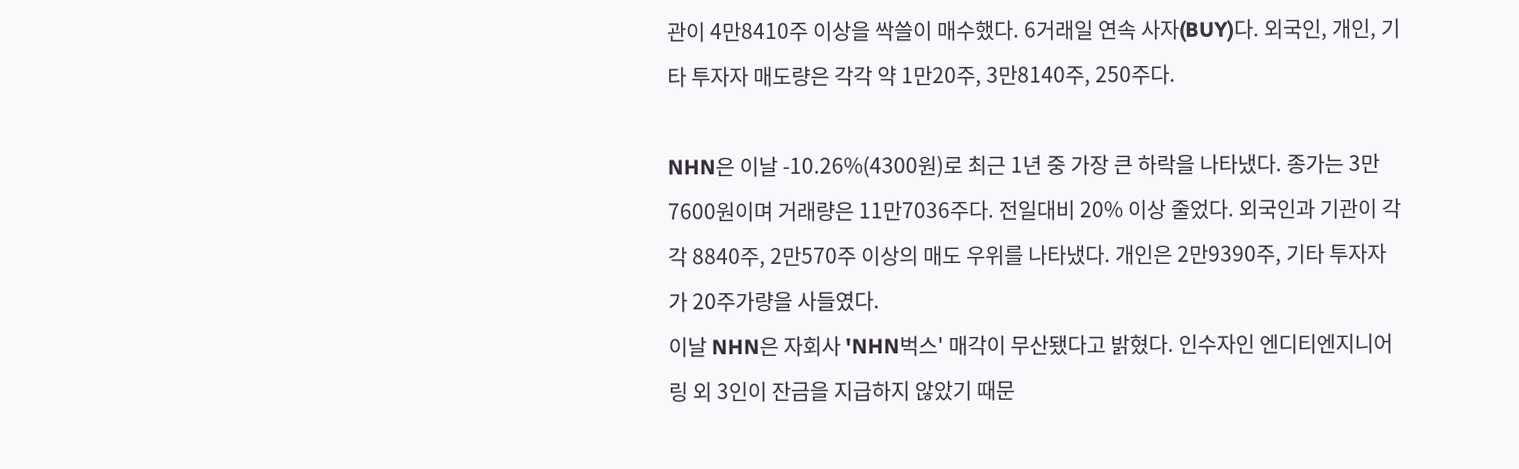관이 4만8410주 이상을 싹쓸이 매수했다. 6거래일 연속 사자(BUY)다. 외국인, 개인, 기타 투자자 매도량은 각각 약 1만20주, 3만8140주, 250주다.

NHN은 이날 -10.26%(4300원)로 최근 1년 중 가장 큰 하락을 나타냈다. 종가는 3만7600원이며 거래량은 11만7036주다. 전일대비 20% 이상 줄었다. 외국인과 기관이 각각 8840주, 2만570주 이상의 매도 우위를 나타냈다. 개인은 2만9390주, 기타 투자자가 20주가량을 사들였다.
이날 NHN은 자회사 'NHN벅스' 매각이 무산됐다고 밝혔다. 인수자인 엔디티엔지니어링 외 3인이 잔금을 지급하지 않았기 때문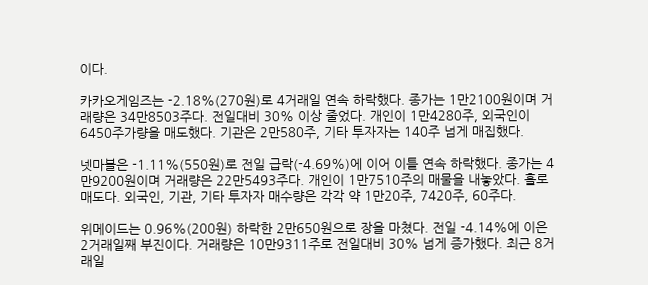이다.

카카오게임즈는 -2.18%(270원)로 4거래일 연속 하락했다. 종가는 1만2100원이며 거래량은 34만8503주다. 전일대비 30% 이상 줄었다. 개인이 1만4280주, 외국인이 6450주가량을 매도했다. 기관은 2만580주, 기타 투자자는 140주 넘게 매집했다.

넷마블은 -1.11%(550원)로 전일 급락(-4.69%)에 이어 이틀 연속 하락했다. 종가는 4만9200원이며 거래량은 22만5493주다. 개인이 1만7510주의 매물을 내놓았다. 홀로 매도다. 외국인, 기관, 기타 투자자 매수량은 각각 약 1만20주, 7420주, 60주다.

위메이드는 0.96%(200원) 하락한 2만650원으로 장을 마쳤다. 전일 -4.14%에 이은 2거래일째 부진이다. 거래량은 10만9311주로 전일대비 30% 넘게 증가했다. 최근 8거래일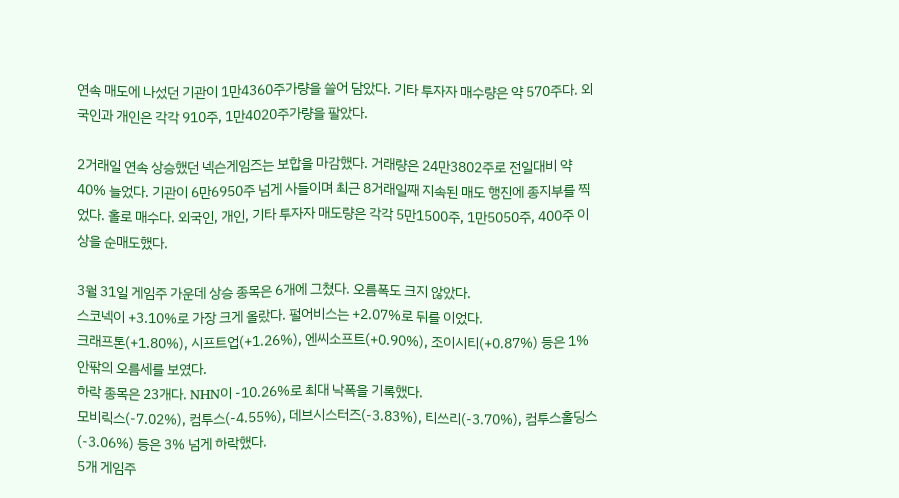연속 매도에 나섰던 기관이 1만4360주가량을 쓸어 담았다. 기타 투자자 매수량은 약 570주다. 외국인과 개인은 각각 910주, 1만4020주가량을 팔았다.

2거래일 연속 상승했던 넥슨게임즈는 보합을 마감했다. 거래량은 24만3802주로 전일대비 약 40% 늘었다. 기관이 6만6950주 넘게 사들이며 최근 8거래일째 지속된 매도 행진에 종지부를 찍었다. 홀로 매수다. 외국인, 개인, 기타 투자자 매도량은 각각 5만1500주, 1만5050주, 400주 이상을 순매도했다.

3월 31일 게임주 가운데 상승 종목은 6개에 그쳤다. 오름폭도 크지 않았다.
스코넥이 +3.10%로 가장 크게 올랐다. 펄어비스는 +2.07%로 뒤를 이었다.
크래프톤(+1.80%), 시프트업(+1.26%), 엔씨소프트(+0.90%), 조이시티(+0.87%) 등은 1% 안팎의 오름세를 보였다.
하락 종목은 23개다. NHN이 -10.26%로 최대 낙폭을 기록했다.
모비릭스(-7.02%), 컴투스(-4.55%), 데브시스터즈(-3.83%), 티쓰리(-3.70%), 컴투스홀딩스(-3.06%) 등은 3% 넘게 하락했다.
5개 게임주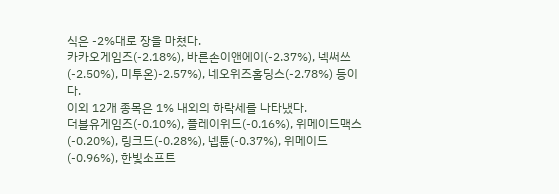식은 -2%대로 장을 마쳤다.
카카오게임즈(-2.18%), 바른손이앤에이(-2.37%), 넥써쓰(-2.50%), 미투온)-2.57%), 네오위즈홀딩스(-2.78%) 등이다.
이외 12개 종목은 1% 내외의 하락세를 나타냈다.
더블유게임즈(-0.10%), 플레이위드(-0.16%), 위메이드맥스(-0.20%), 링크드(-0.28%), 넵튠(-0.37%), 위메이드(-0.96%), 한빛소프트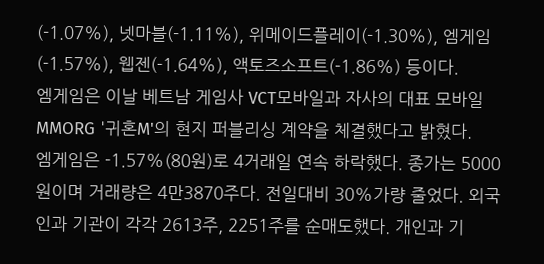(-1.07%), 넷마블(-1.11%), 위메이드플레이(-1.30%), 엠게임(-1.57%), 웹젠(-1.64%), 액토즈소프트(-1.86%) 등이다.
엠게임은 이날 베트남 게임사 VCT모바일과 자사의 대표 모바일 MMORG '귀혼M'의 현지 퍼블리싱 계약을 체결했다고 밝혔다.
엠게임은 -1.57%(80원)로 4거래일 연속 하락했다. 종가는 5000원이며 거래량은 4만3870주다. 전일대비 30%가량 줄었다. 외국인과 기관이 각각 2613주, 2251주를 순매도했다. 개인과 기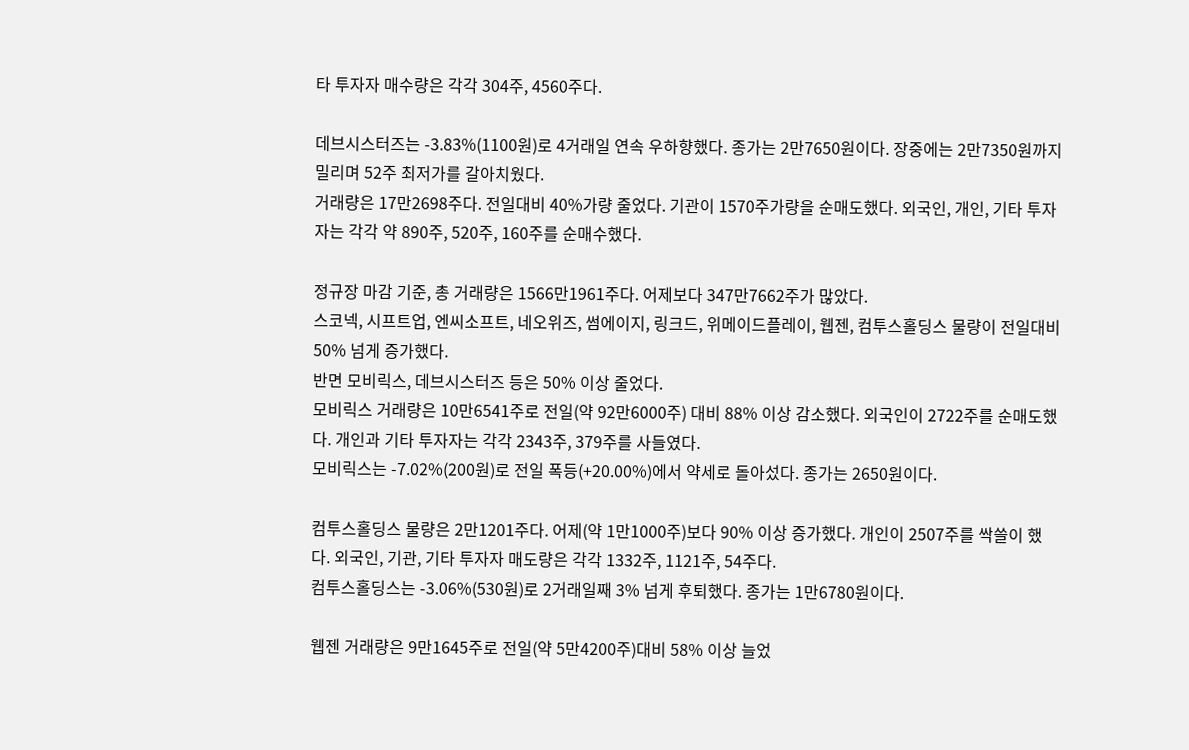타 투자자 매수량은 각각 304주, 4560주다.

데브시스터즈는 -3.83%(1100원)로 4거래일 연속 우하향했다. 종가는 2만7650원이다. 장중에는 2만7350원까지 밀리며 52주 최저가를 갈아치웠다.
거래량은 17만2698주다. 전일대비 40%가량 줄었다. 기관이 1570주가량을 순매도했다. 외국인, 개인, 기타 투자자는 각각 약 890주, 520주, 160주를 순매수했다.

정규장 마감 기준, 총 거래량은 1566만1961주다. 어제보다 347만7662주가 많았다.
스코넥, 시프트업, 엔씨소프트, 네오위즈, 썸에이지, 링크드, 위메이드플레이, 웹젠, 컴투스홀딩스 물량이 전일대비 50% 넘게 증가했다.
반면 모비릭스, 데브시스터즈 등은 50% 이상 줄었다.
모비릭스 거래량은 10만6541주로 전일(약 92만6000주) 대비 88% 이상 감소했다. 외국인이 2722주를 순매도했다. 개인과 기타 투자자는 각각 2343주, 379주를 사들였다.
모비릭스는 -7.02%(200원)로 전일 폭등(+20.00%)에서 약세로 돌아섰다. 종가는 2650원이다.

컴투스홀딩스 물량은 2만1201주다. 어제(약 1만1000주)보다 90% 이상 증가했다. 개인이 2507주를 싹쓸이 했다. 외국인, 기관, 기타 투자자 매도량은 각각 1332주, 1121주, 54주다.
컴투스홀딩스는 -3.06%(530원)로 2거래일째 3% 넘게 후퇴했다. 종가는 1만6780원이다.

웹젠 거래량은 9만1645주로 전일(약 5만4200주)대비 58% 이상 늘었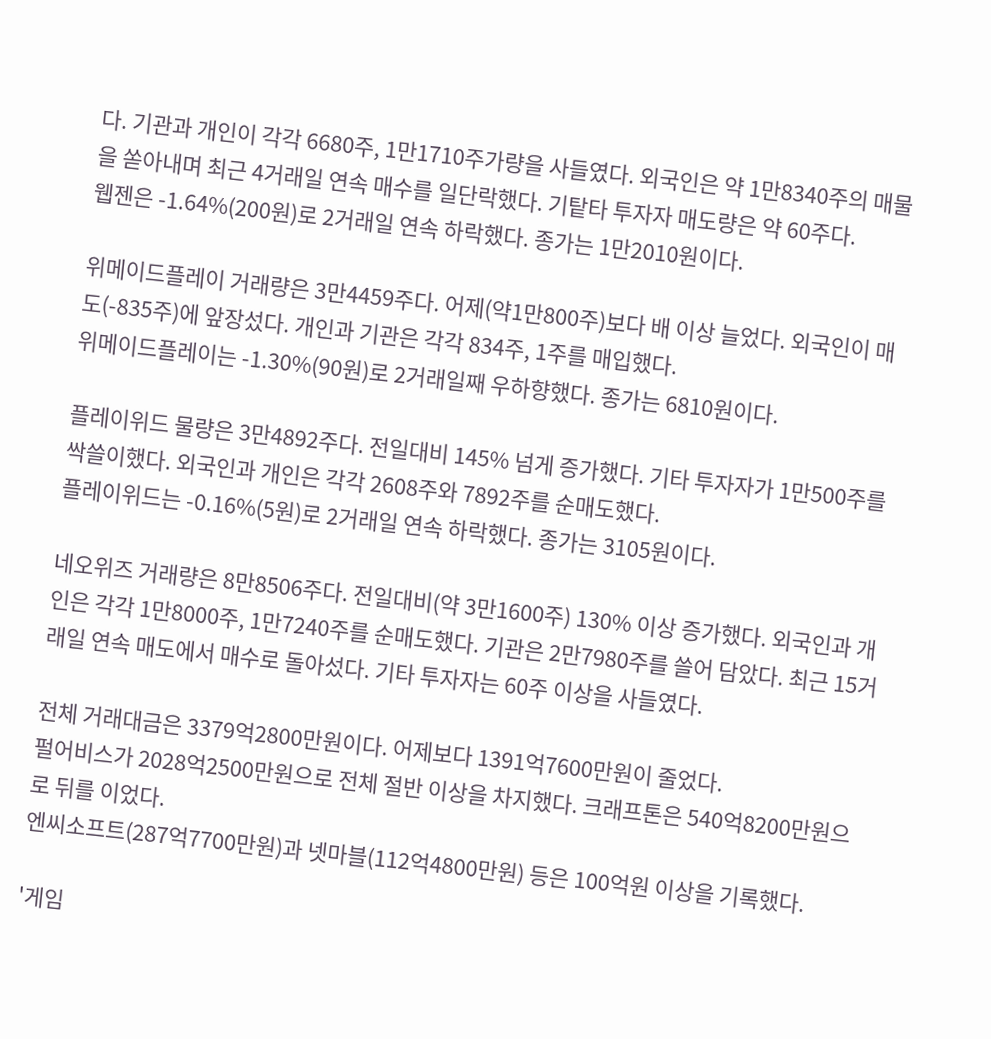다. 기관과 개인이 각각 6680주, 1만1710주가량을 사들였다. 외국인은 약 1만8340주의 매물을 쏟아내며 최근 4거래일 연속 매수를 일단락했다. 기탙타 투자자 매도량은 약 60주다.
웹젠은 -1.64%(200원)로 2거래일 연속 하락했다. 종가는 1만2010원이다.

위메이드플레이 거래량은 3만4459주다. 어제(약1만800주)보다 배 이상 늘었다. 외국인이 매도(-835주)에 앞장섰다. 개인과 기관은 각각 834주, 1주를 매입했다.
위메이드플레이는 -1.30%(90원)로 2거래일째 우하향했다. 종가는 6810원이다.

플레이위드 물량은 3만4892주다. 전일대비 145% 넘게 증가했다. 기타 투자자가 1만500주를 싹쓸이했다. 외국인과 개인은 각각 2608주와 7892주를 순매도했다.
플레이위드는 -0.16%(5원)로 2거래일 연속 하락했다. 종가는 3105원이다.

네오위즈 거래량은 8만8506주다. 전일대비(약 3만1600주) 130% 이상 증가했다. 외국인과 개인은 각각 1만8000주, 1만7240주를 순매도했다. 기관은 2만7980주를 쓸어 담았다. 최근 15거래일 연속 매도에서 매수로 돌아섰다. 기타 투자자는 60주 이상을 사들였다.

전체 거래대금은 3379억2800만원이다. 어제보다 1391억7600만원이 줄었다.
펄어비스가 2028억2500만원으로 전체 절반 이상을 차지했다. 크래프톤은 540억8200만원으로 뒤를 이었다.
엔씨소프트(287억7700만원)과 넷마블(112억4800만원) 등은 100억원 이상을 기록했다.

'게임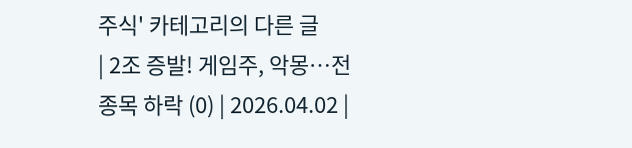주식' 카테고리의 다른 글
| 2조 증발! 게임주, 악몽…전 종목 하락 (0) | 2026.04.02 |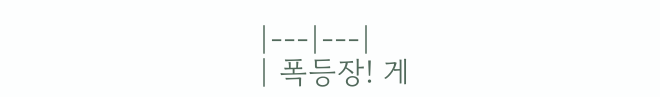|---|---|
| 폭등장! 게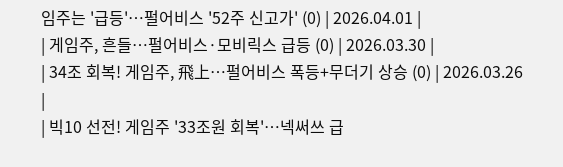임주는 '급등'…펄어비스 '52주 신고가' (0) | 2026.04.01 |
| 게임주, 흔들…펄어비스·모비릭스 급등 (0) | 2026.03.30 |
| 34조 회복! 게임주, 飛上…펄어비스 폭등+무더기 상승 (0) | 2026.03.26 |
| 빅10 선전! 게임주 '33조원 회복'…넥써쓰 급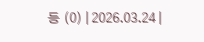등 (0) | 2026.03.24 |